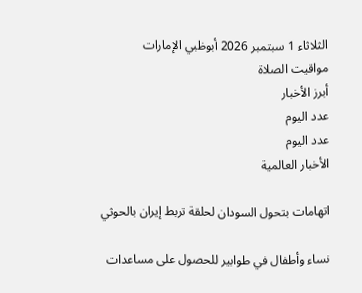الثلاثاء 1 سبتمبر 2026 أبوظبي الإمارات
مواقيت الصلاة
أبرز الأخبار
عدد اليوم
عدد اليوم
الأخبار العالمية

اتهامات بتحول السودان لحلقة تربط إيران بالحوثي

نساء وأطفال في طوابير للحصول على مساعدات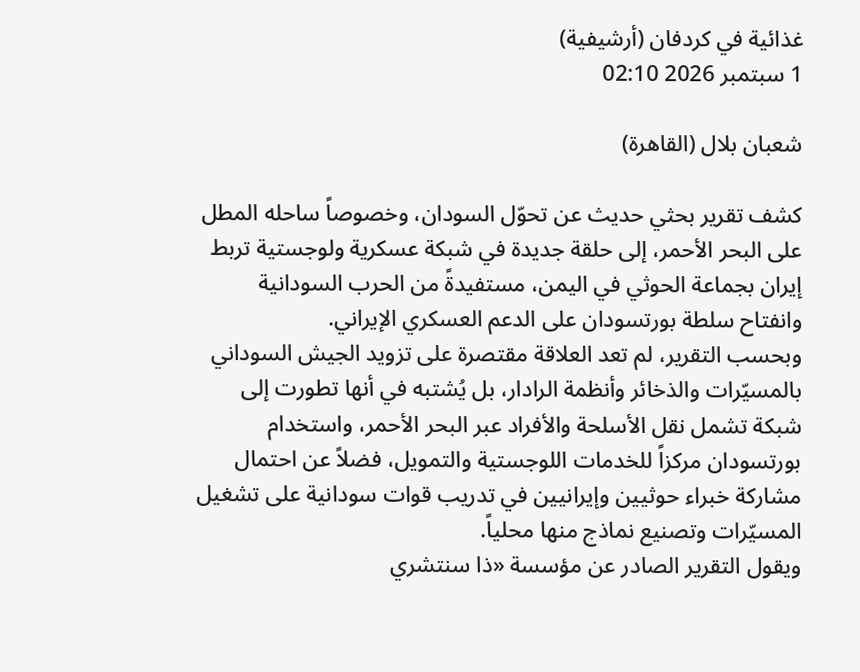غذائية في كردفان (أرشيفية)
1 سبتمبر 2026 02:10

شعبان بلال (القاهرة)

كشف تقرير بحثي حديث عن تحوّل السودان، وخصوصاً ساحله المطل على البحر الأحمر، إلى حلقة جديدة في شبكة عسكرية ولوجستية تربط إيران بجماعة الحوثي في اليمن، مستفيدةً من الحرب السودانية وانفتاح سلطة بورتسودان على الدعم العسكري الإيراني.
وبحسب التقرير، لم تعد العلاقة مقتصرة على تزويد الجيش السوداني بالمسيّرات والذخائر وأنظمة الرادار، بل يُشتبه في أنها تطورت إلى شبكة تشمل نقل الأسلحة والأفراد عبر البحر الأحمر، واستخدام بورتسودان مركزاً للخدمات اللوجستية والتمويل، فضلاً عن احتمال مشاركة خبراء حوثيين وإيرانيين في تدريب قوات سودانية على تشغيل المسيّرات وتصنيع نماذج منها محلياً.
ويقول التقرير الصادر عن مؤسسة «ذا سنتشري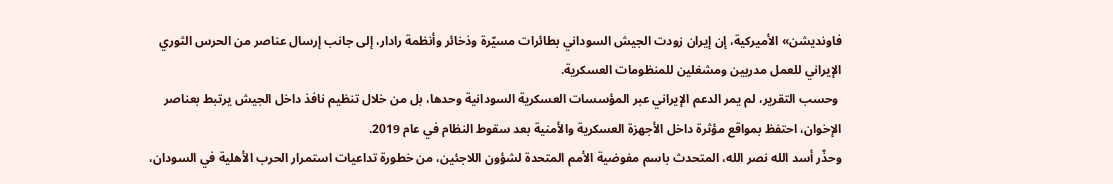فاونديشن» الأميركية، إن إيران زودت الجيش السوداني بطائرات مسيّرة وذخائر وأنظمة رادار، إلى جانب إرسال عناصر من الحرس الثوري الإيراني للعمل مدربين ومشغلين للمنظومات العسكرية.
 وحسب التقرير، لم يمر الدعم الإيراني عبر المؤسسات العسكرية السودانية وحدها، بل من خلال تنظيم نافذ داخل الجيش يرتبط بعناصر الإخوان، احتفظ بمواقع مؤثرة داخل الأجهزة العسكرية والأمنية بعد سقوط النظام في عام 2019.
وحذّر أسد الله نصر الله، المتحدث باسم مفوضية الأمم المتحدة لشؤون اللاجئين، من خطورة تداعيات استمرار الحرب الأهلية في السودان،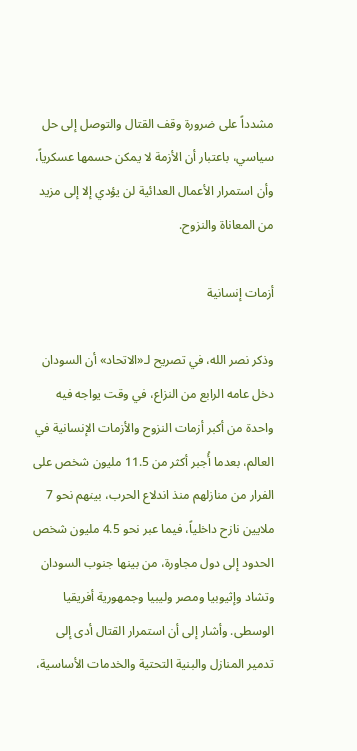مشدداً على ضرورة وقف القتال والتوصل إلى حل سياسي، باعتبار أن الأزمة لا يمكن حسمها عسكرياً، وأن استمرار الأعمال العدائية لن يؤدي إلا إلى مزيد من المعاناة والنزوح.

أزمات إنسانية

وذكر نصر الله، في تصريح لـ«الاتحاد» أن السودان دخل عامه الرابع من النزاع، في وقت يواجه فيه واحدة من أكبر أزمات النزوح والأزمات الإنسانية في العالم، بعدما أُجبر أكثر من 11.5 مليون شخص على الفرار من منازلهم منذ اندلاع الحرب، بينهم نحو 7 ملايين نازح داخلياً، فيما عبر نحو 4.5 مليون شخص الحدود إلى دول مجاورة، من بينها جنوب السودان وتشاد وإثيوبيا ومصر وليبيا وجمهورية أفريقيا الوسطى. وأشار إلى أن استمرار القتال أدى إلى تدمير المنازل والبنية التحتية والخدمات الأساسية،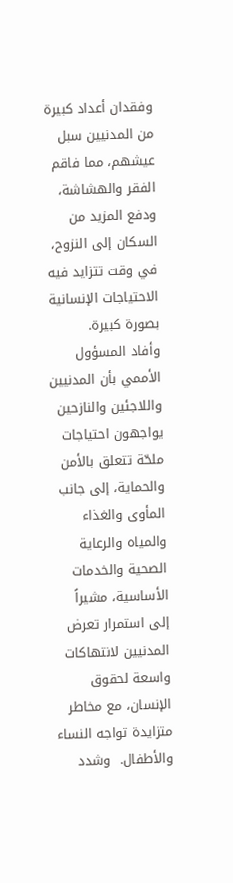وفقدان أعداد كبيرة من المدنيين سبل عيشهم، مما فاقم الفقر والهشاشة، ودفع المزيد من السكان إلى النزوح، في وقت تتزايد فيه الاحتياجات الإنسانية بصورة كبيرة.
وأفاد المسؤول الأممي بأن المدنيين واللاجئين والنازحين يواجهون احتياجات ملحّة تتعلق بالأمن والحماية، إلى جانب المأوى والغذاء والمياه والرعاية الصحية والخدمات الأساسية، مشيراً إلى استمرار تعرض المدنيين لانتهاكات واسعة لحقوق الإنسان، مع مخاطر متزايدة تواجه النساء والأطفال.  وشدد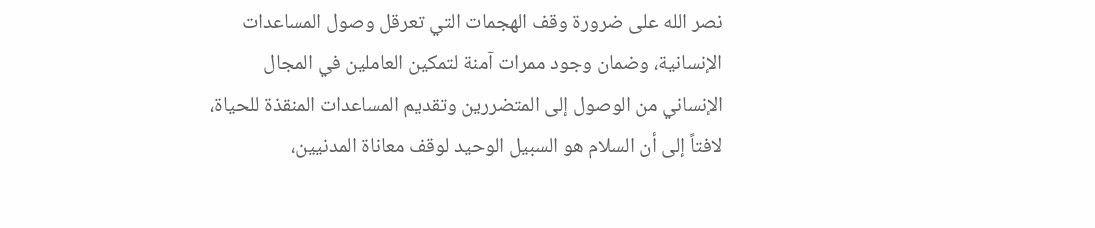نصر الله على ضرورة وقف الهجمات التي تعرقل وصول المساعدات الإنسانية، وضمان وجود ممرات آمنة لتمكين العاملين في المجال الإنساني من الوصول إلى المتضررين وتقديم المساعدات المنقذة للحياة، لافتاً إلى أن السلام هو السبيل الوحيد لوقف معاناة المدنيين،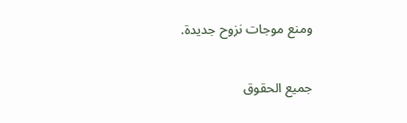ومنع موجات نزوح جديدة.

جميع الحقوق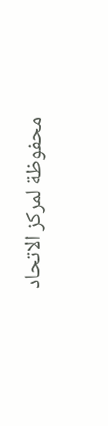محفوظة لمركز الاتحاد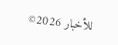للأخبار 2026©